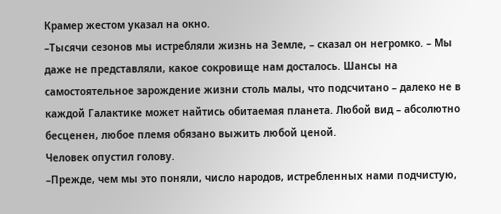Крамер жестом указал на окно.
–Тысячи сезонов мы истребляли жизнь на Земле, – сказал он негромко. – Мы даже не представляли, какое сокровище нам досталось. Шансы на самостоятельное зарождение жизни столь малы, что подсчитано – далеко не в каждой Галактике может найтись обитаемая планета. Любой вид – абсолютно бесценен, любое племя обязано выжить любой ценой.
Человек опустил голову.
–Прежде, чем мы это поняли, число народов, истребленных нами подчистую,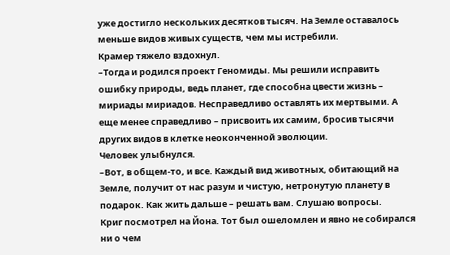уже достигло нескольких десятков тысяч. На Земле оставалось меньше видов живых существ, чем мы истребили.
Крамер тяжело вздохнул.
–Тогда и родился проект Геномиды. Мы решили исправить ошибку природы, ведь планет, где способна цвести жизнь – мириады мириадов. Несправедливо оставлять их мертвыми. А еще менее справедливо – присвоить их самим, бросив тысячи других видов в клетке неоконченной эволюции.
Человек улыбнулся.
–Вот, в общем-то, и все. Каждый вид животных, обитающий на Земле, получит от нас разум и чистую, нетронутую планету в подарок. Как жить дальше – решать вам. Слушаю вопросы.
Криг посмотрел на Йона. Тот был ошеломлен и явно не собирался ни о чем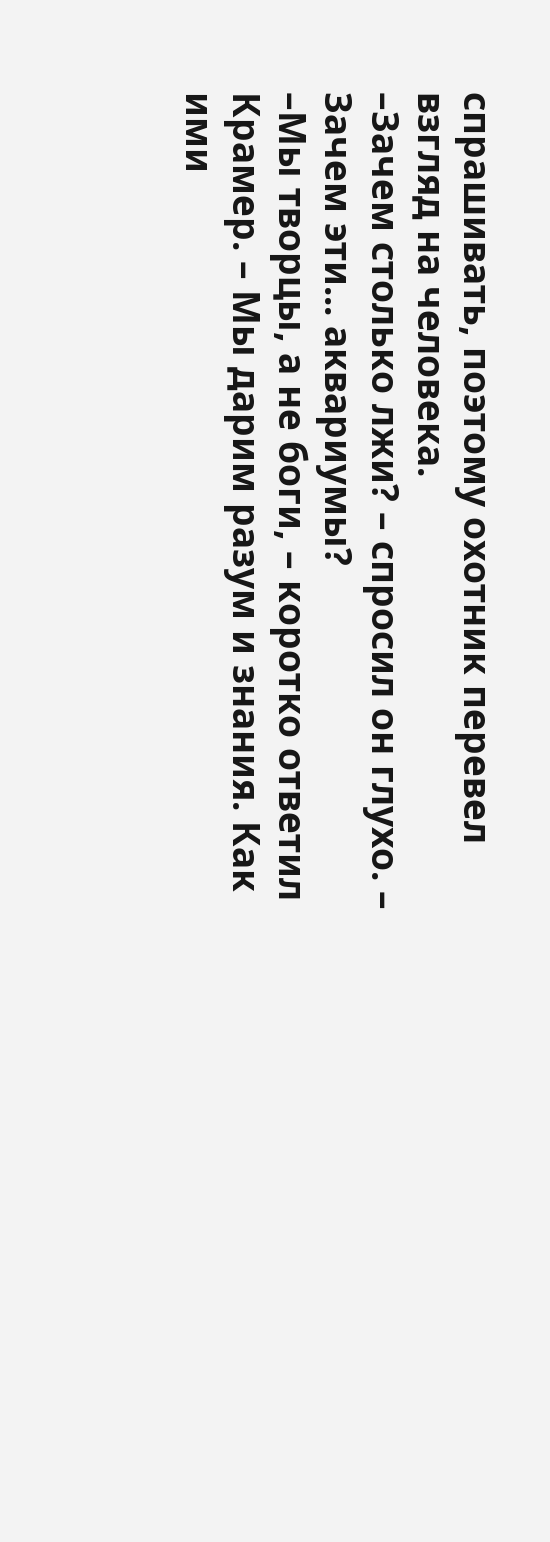спрашивать, поэтому охотник перевел взгляд на человека.
–Зачем столько лжи? – спросил он глухо. – Зачем эти... аквариумы?
–Мы творцы, а не боги, – коротко ответил Крамер. – Мы дарим разум и знания. Как ими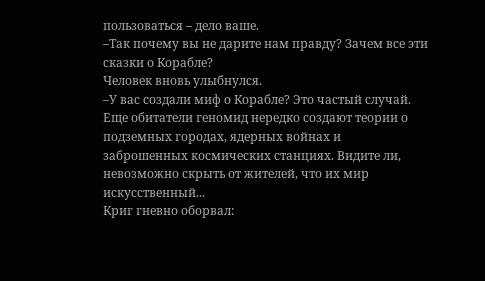пользоваться – дело ваше.
–Так почему вы не дарите нам правду? Зачем все эти сказки о Корабле?
Человек вновь улыбнулся.
–У вас создали миф о Корабле? Это частый случай. Еще обитатели геномид нередко создают теории о подземных городах, ядерных войнах и заброшенных космических станциях. Видите ли, невозможно скрыть от жителей, что их мир искусственный...
Криг гневно оборвал: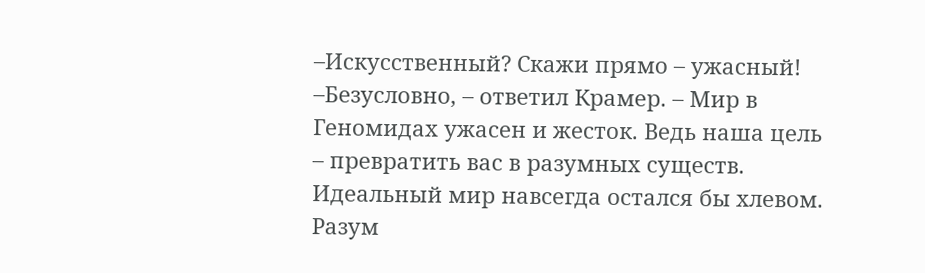–Искусственный? Скажи прямо – ужасный!
–Безусловно, – ответил Крамер. – Мир в Геномидах ужасен и жесток. Ведь наша цель – превратить вас в разумных существ. Идеальный мир навсегда остался бы хлевом. Разум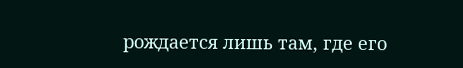рождается лишь там, где его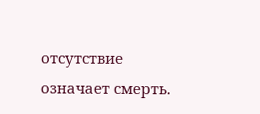отсутствие означает смерть.